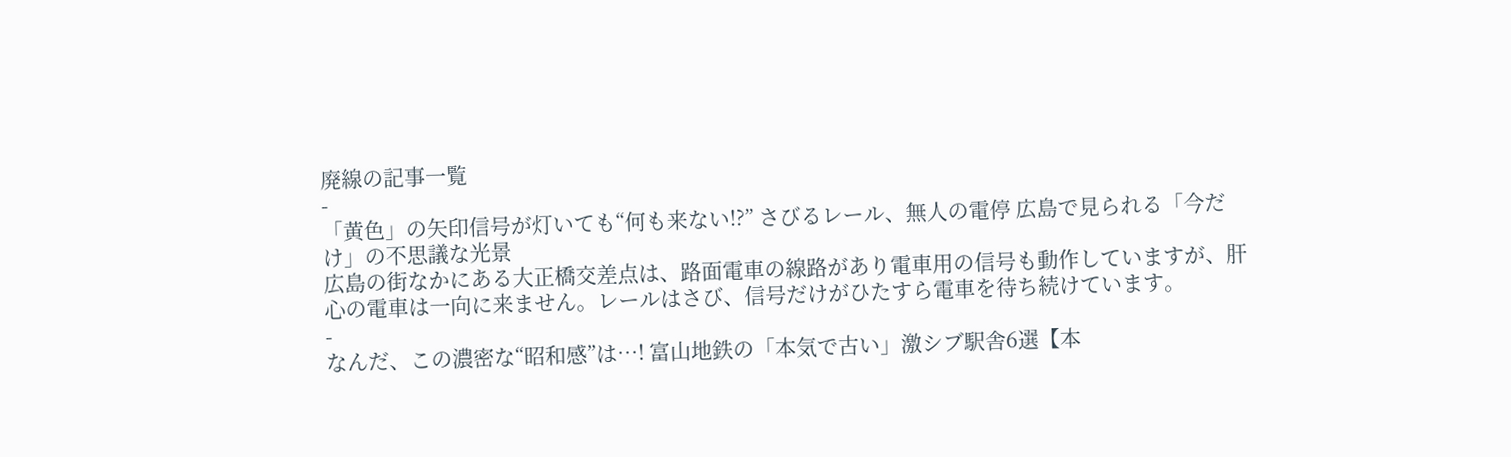廃線の記事一覧
-
「黄色」の矢印信号が灯いても“何も来ない!?” さびるレール、無人の電停 広島で見られる「今だけ」の不思議な光景
広島の街なかにある大正橋交差点は、路面電車の線路があり電車用の信号も動作していますが、肝心の電車は一向に来ません。レールはさび、信号だけがひたすら電車を待ち続けています。
-
なんだ、この濃密な“昭和感”は…! 富山地鉄の「本気で古い」激シブ駅舎6選【本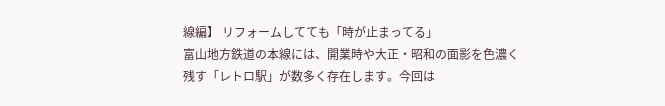線編】 リフォームしてても「時が止まってる」
富山地方鉄道の本線には、開業時や大正・昭和の面影を色濃く残す「レトロ駅」が数多く存在します。今回は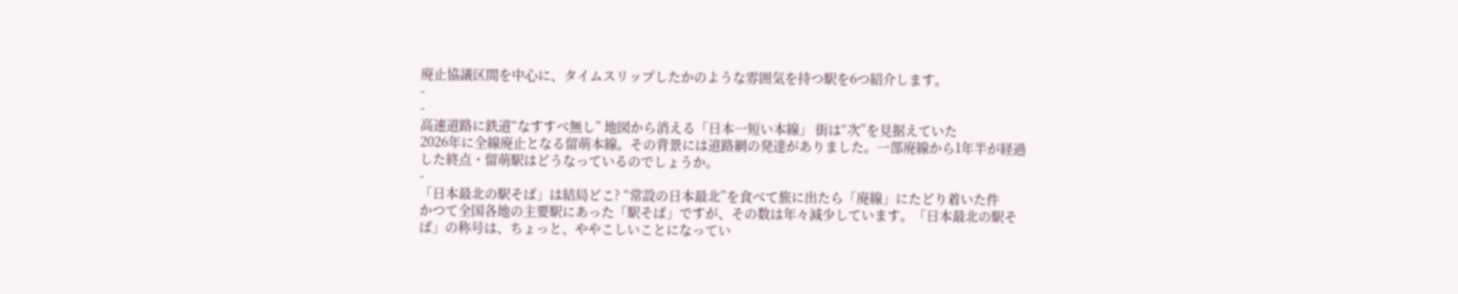廃止協議区間を中心に、タイムスリップしたかのような雰囲気を持つ駅を6つ紹介します。
-
-
高速道路に鉄道“なすすべ無し” 地図から消える「日本一短い本線」 街は“次”を見据えていた
2026年に全線廃止となる留萌本線。その背景には道路網の発達がありました。一部廃線から1年半が経過した終点・留萌駅はどうなっているのでしょうか。
-
「日本最北の駅そば」は結局どこ? “常設の日本最北”を食べて旅に出たら「廃線」にたどり着いた件
かつて全国各地の主要駅にあった「駅そば」ですが、その数は年々減少しています。「日本最北の駅そば」の称号は、ちょっと、ややこしいことになってい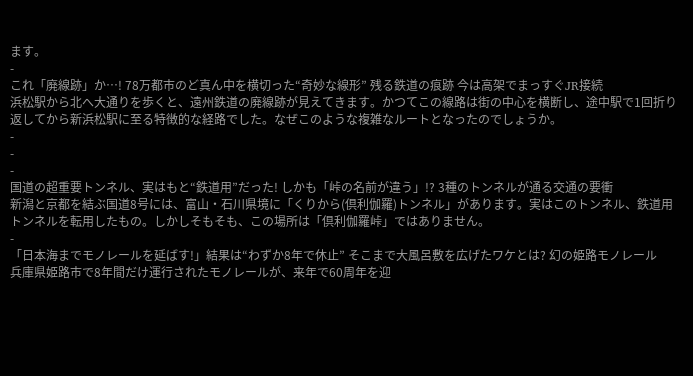ます。
-
これ「廃線跡」か…! 78万都市のど真ん中を横切った“奇妙な線形” 残る鉄道の痕跡 今は高架でまっすぐJR接続
浜松駅から北へ大通りを歩くと、遠州鉄道の廃線跡が見えてきます。かつてこの線路は街の中心を横断し、途中駅で1回折り返してから新浜松駅に至る特徴的な経路でした。なぜこのような複雑なルートとなったのでしょうか。
-
-
-
国道の超重要トンネル、実はもと“鉄道用”だった! しかも「峠の名前が違う」!? 3種のトンネルが通る交通の要衝
新潟と京都を結ぶ国道8号には、富山・石川県境に「くりから(倶利伽羅)トンネル」があります。実はこのトンネル、鉄道用トンネルを転用したもの。しかしそもそも、この場所は「倶利伽羅峠」ではありません。
-
「日本海までモノレールを延ばす!」結果は“わずか8年で休止” そこまで大風呂敷を広げたワケとは? 幻の姫路モノレール
兵庫県姫路市で8年間だけ運行されたモノレールが、来年で60周年を迎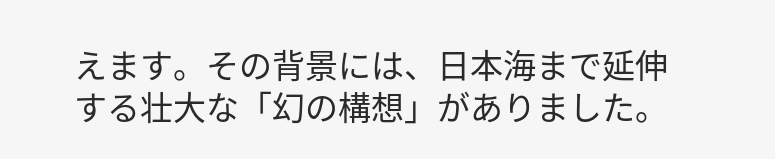えます。その背景には、日本海まで延伸する壮大な「幻の構想」がありました。